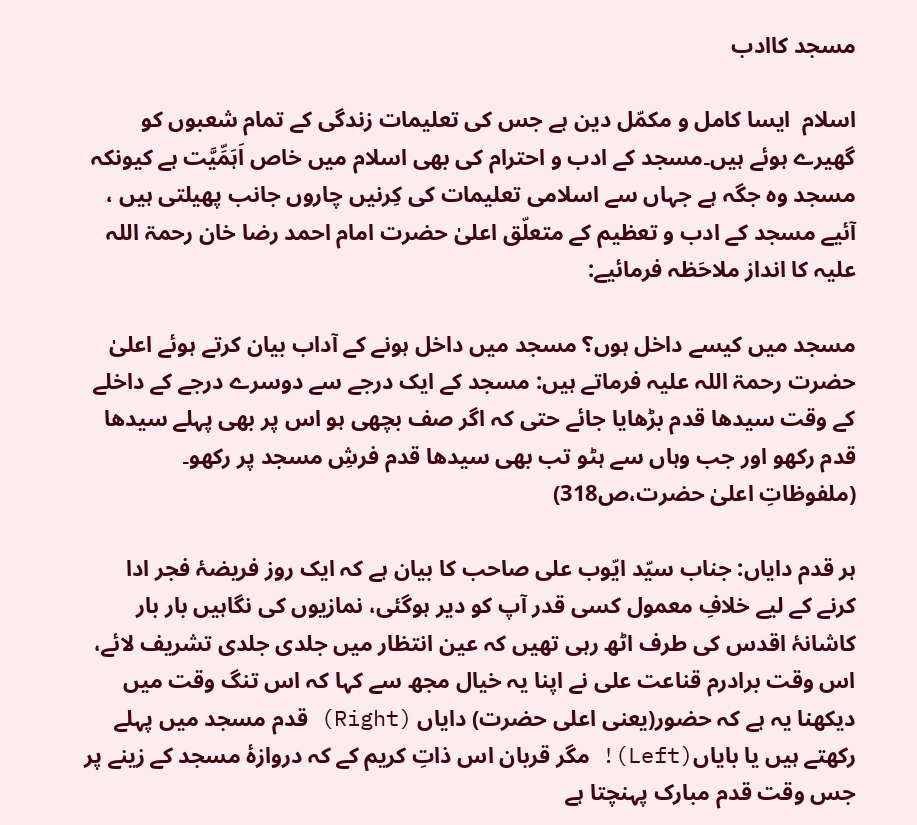مسجد کاادب

اسلام  ایسا کامل و مکمّل دین ہے جس کی تعلیمات زندگی کے تمام شعبوں کو گھیرے ہوئے ہیں۔مسجد کے ادب و احترام کی بھی اسلام میں خاص اَہَمِّیَّت ہے کیونکہ مسجد وہ جگہ ہے جہاں سے اسلامی تعلیمات کی کِرنیں چاروں جانب پھیلتی ہیں ، آئیے مسجد کے ادب و تعظیم کے متعلّق اعلیٰ حضرت امام احمد رضا خان رحمۃ اللہ علیہ کا انداز ملاحَظہ فرمائیے:

مسجد میں کیسے داخل ہوں؟ مسجد میں داخل ہونے کے آداب بیان کرتے ہوئے اعلیٰ حضرت رحمۃ اللہ علیہ فرماتے ہیں: مسجد کے ایک درجے سے دوسرے درجے کے داخلے کے وقت سیدھا قدم بڑھایا جائے حتی کہ اگر صف بچھی ہو اس پر بھی پہلے سیدھا قدم رکھو اور جب وہاں سے ہٹو تب بھی سیدھا قدم فرشِ مسجد پر رکھو۔ (ملفوظاتِ اعلیٰ حضرت،ص318)

ہر قدم دایاں: جناب سیّد ایّوب علی صاحب کا بیان ہے کہ ایک روز فریضۂ فجر ادا کرنے کے لیے خلافِ معمول کسی قدر آپ کو دیر ہوگئی، نمازیوں کی نگاہیں بار بار کاشانۂ اقدس کی طرف اٹھ رہی تھیں کہ عین انتظار میں جلدی جلدی تشریف لائے، اس وقت برادرم قناعت علی نے اپنا یہ خیال مجھ سے کہا کہ اس تنگ وقت میں دیکھنا یہ ہے کہ حضور(یعنی اعلی حضرت) دایاں (Right) قدم مسجد میں پہلے رکھتے ہیں یا بایاں(Left)! مگر قربان اس ذاتِ کریم کے کہ دروازۂ مسجد کے زینے پر جس وقت قدم مبارک پہنچتا ہے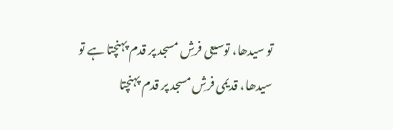تو سیدھا، توسیعی فرشِ مسجد پر قدم پہنچتا ہے تو سیدھا، قدیمی فرشِ مسجد پر قدم پہنچتا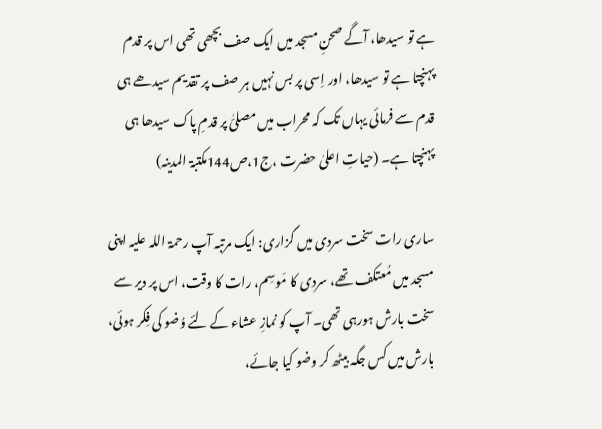ہے تو سیدھا، آگے صحنِ مسجد میں ایک صف بچھی تھی اس پر قدم پہنچتا ہے تو سیدھا، اور اِسی پر بس نہیں ہر صف پر تقدیم سیدھے ہی قدم سے فرمائی یہاں تک کہ محراب میں مصلیّٰ پر قدمِ پاک سیدھا ہی پہنچتا ہے۔ (حیاتِ اعلیٰ حضرت ،ج1،ص144مکتبۃ المدینہ)

ساری رات سخت سردی میں گزاری: ایک مرتبہ آپ رحمۃ اللہ علیہ اپنی مسجد میں مُعتکف تھے، سردی کا مَوسِم، رات کا وقت، اس پر دیر سے سخت بارش ہورہی تھی۔ آپ کو نمازِ عشاء کے لئے وُضو کی فِکر ہوئی، بارش میں کس جگہ بیٹھ کر وضو کیا جائے،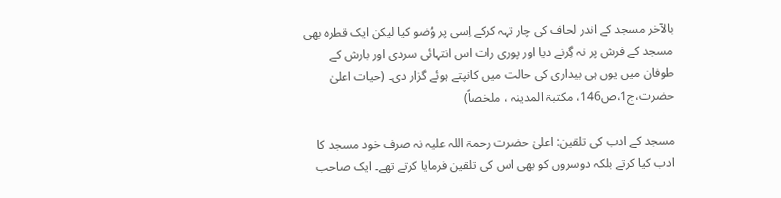بالآخر مسجد کے اندر لحاف کی چار تہہ کرکے اِسی پر وُضو کیا لیکن ایک قطرہ بھی مسجد کے فرش پر نہ گِرنے دیا اور پوری رات اس انتہائی سردی اور بارش کے طوفان میں یوں ہی بیداری کی حالت میں کانپتے ہوئے گزار دی۔ (حیات اعلیٰ حضرت،ج1،ص146، مکتبۃ المدینہ ، ملخصاً)

مسجد کے ادب کی تلقین: اعلیٰ حضرت رحمۃ اللہ علیہ نہ صرف خود مسجد کا ادب کیا کرتے بلکہ دوسروں کو بھی اس کی تلقین فرمایا کرتے تھے۔ ایک صاحب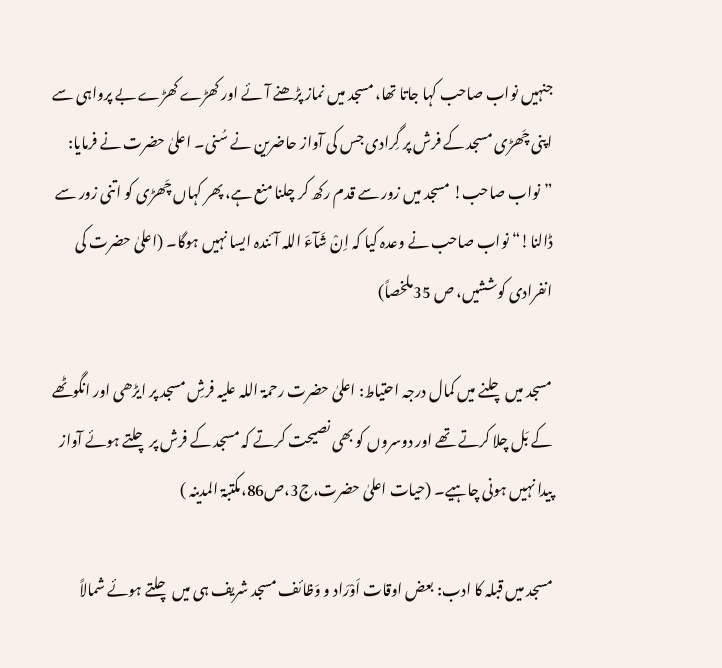جنہیں نواب صاحب کہا جاتا تھا، مسجد میں نماز پڑھنے آئے اور کھڑے کھڑے بے پرواہی سے اپنی چَھڑی مسجد کے فرش پر گِرادی جس کی آواز حاضرین نے سُنی۔ اعلیٰ حضرت نے فرمایا: ”نواب صاحب! مسجد میں زور سے قدم رکھ کر چلنا منع ہے، پھر کہاں چَھڑی کو اتنی زور سے ڈالنا!“ نواب صاحب نے وعدہ کیا کہ اِنْ شَآءَ اللہ آئندہ ایسا نہیں ہوگا۔ (اعلیٰ حضرت کی انفرادی کوششیں، ص 35ملخصاً)

مسجد میں چلنے میں کمال درجہ احتیاط: اعلیٰ حضرت رحمۃ اللہ علیہ فرشِ مسجد پر ایڑھی اور انگوٹھے کے بَل چلا کرتے تھے اور دوسروں کو بھی نصیحت کرتے کہ مسجد کے فرش پر چلتے ہوئے آواز پیدا نہیں ہونی چاہیے۔ (حیات اعلیٰ حضرت،ج3،ص86،مکتبۃ المدینہ )

مسجد میں قبلہ کا ادب: بعض اوقات اَوْرَاد و وَظائف مسجد شریف ہی میں چلتے ہوئے شمالاً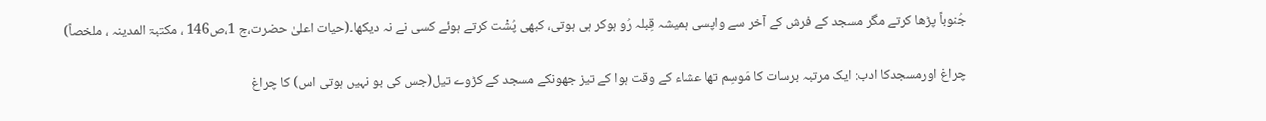جُنوباً پڑھا کرتے مگر مسجد کے فرش کے آخر سے واپسی ہمیشہ قِبلہ رُو ہوکر ہی ہوتی، کبھی پُشْت کرتے ہوئے کسی نے نہ دیکھا۔(حیات اعلیٰ حضرت،ج 1،ص146 ، مکتبۃ المدینہ ، ملخصاً)

چراغ اورمسجدکا ادب: ایک مرتبہ برسات کا مَوسِم تھا عشاء کے وقت ہوا کے تیز جھونکے مسجد کے کڑوے تیل(جس کی بو نہیں ہوتی اس) کا چراغ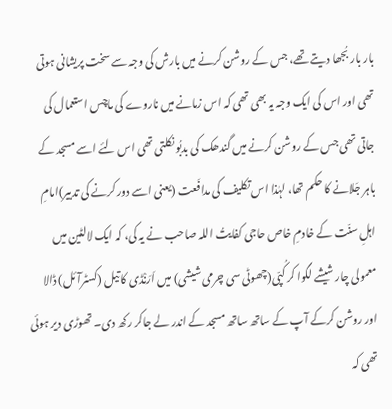بار بار بُجھا دیتے تھے، جس کے روشن کرنے میں بارش کی وجہ سے سخت پریشانی ہوتی تھی اور اس کی ایک وجہ یہ بھی تھی کہ اس زمانے میں ناروے کی ماچس استعمال کی جاتی تھی جس کے روشن کرنے میں گندھک کی بدبُو نکلتی تھی اس لئے اسے مسجد کے باہر جَلانے کا حکم تھا، لہٰذا اس تکلیف کی مدافَعت (یعنی اسے دور کرنے کی تدبیر)امامِ اہلِ سنّت کے خادمِ خاص حاجی کفایتُ اللہ صاحب نے یہ کی، کہ ایک لالٹین میں معمولی چار شیشے لگوا کر کُپّی(چھوٹی سی چرمی شیشی) میں اَرَنْڈی کا تیل (کسٹرآئل) ڈالا اور روشن کرکے آپ کے ساتھ ساتھ مسجد کے اندر لے جاکر رکھ دی۔ تھوڑی دیر ہوئی تھی کہ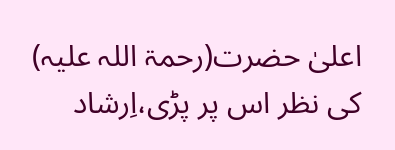اعلیٰ حضرت(رحمۃ اللہ علیہ) کی نظر اس پر پڑی،اِرشاد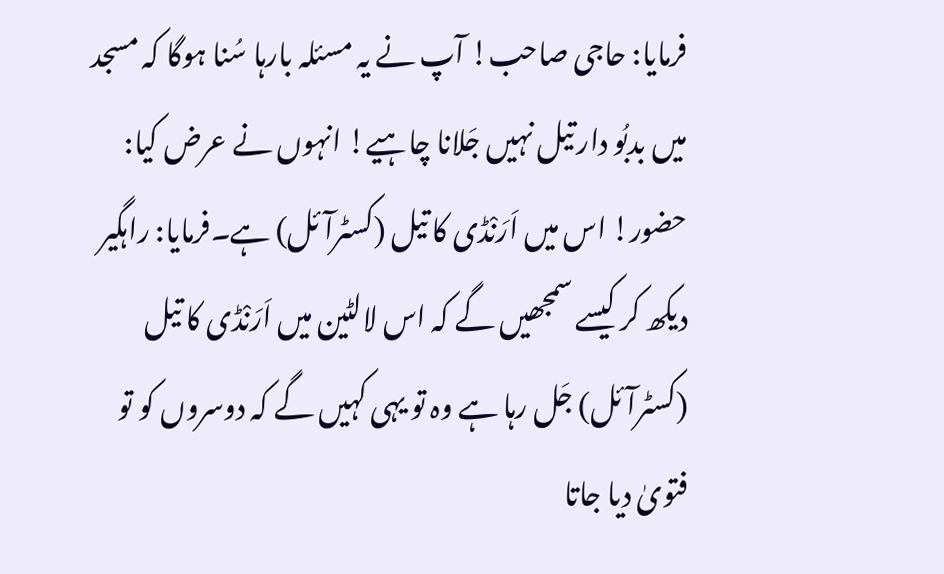فرمایا: حاجی صاحب! آپ نے یہ مسئلہ بارہا سُنا ہوگا کہ مسجد میں بدبُو دار تیل نہیں جَلانا چاہیے! انہوں نے عرض کیا: حضور! اس میں اَرَنْڈی کا تیل (کسٹرآئل) ہے۔فرمایا: راہگیر دیکھ کر کیسے سمجھیں گے کہ اس لالٹین میں اَرَنْڈی کا تیل (کسٹرآئل) جَل رہا ہے وہ تو یہی کہیں گے کہ دوسروں کو تو فتویٰ دیا جاتا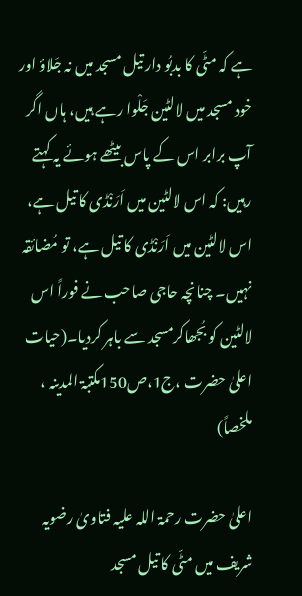ہے کہ مٹّی کا بدبُو دار تیل مسجد میں نہ جَلاؤ اور خود مسجد میں لالٹین جَلْوا رہے ہیں، ہاں اگر آپ برابر اس کے پاس بیٹھے ہوئے یہ کہتے رہیں: کہ اس لالٹین میں اَرَنْڈی کا تیل ہے، اس لالٹین میں اَرَنْڈی کا تیل ہے، تو مُضائقہ نہیں۔ چنانچہ حاجی صاحب نے فوراً اس لالٹین کو بُجھاکرمسجد سے باہر کردیا۔(حیات اعلیٰ حضرت ،ج1،ص150مکتبۃ المدینہ ، ملخصاً)

اعلیٰ حضرت رحمۃ اللہ علیہ فتاویٰ رضویہ شریف میں مٹّی کا تیل مسجد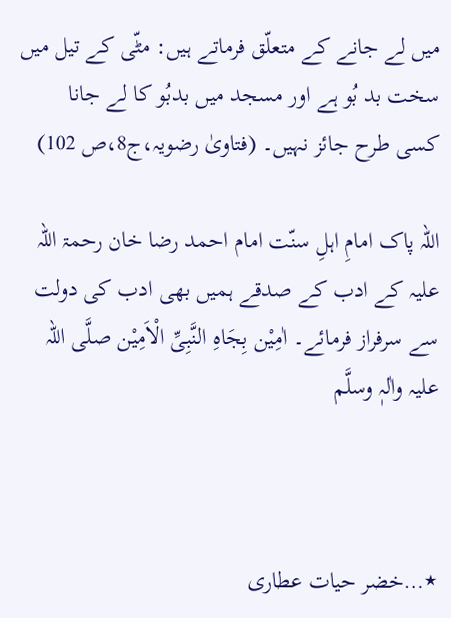میں لے جانے کے متعلّق فرماتے ہیں: مٹّی کے تیل میں سخت بد بُو ہے اور مسجد میں بدبُو کا لے جانا کسی طرح جائز نہیں۔ (فتاویٰ رضویہ،ج8،ص 102)

اللہ پاک امامِ اہلِ سنّت امام احمد رضا خان رحمۃ اللہ علیہ کے ادب کے صدقے ہمیں بھی ادب کی دولت سے سرفراز فرمائے۔ اٰمِیْن بِجَاہِ النَّبِیِّ الْاَمِیْن صلَّی اللہ علیہ واٰلہٖ وسلَّم



٭…خضر حیات عطاری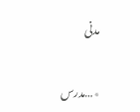مدنی

٭…مدرس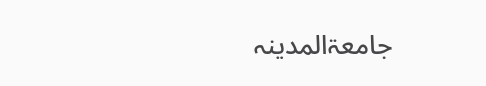جامعۃالمدینہ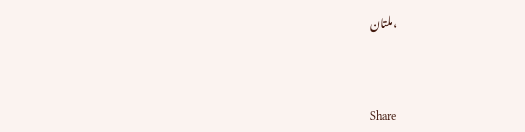،ملتان


Share